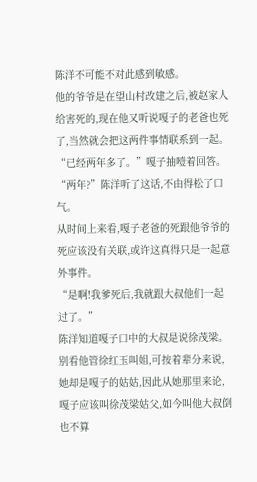陈洋不可能不对此感到敏感。
他的爷爷是在望山村改建之后,被赵家人给害死的,现在他又听说嘎子的老爸也死了,当然就会把这两件事情联系到一起。
“已经两年多了。”嘎子抽噎着回答。
“两年?”陈洋听了这话,不由得松了口气。
从时间上来看,嘎子老爸的死跟他爷爷的死应该没有关联,或许这真得只是一起意外事件。
“是啊!我爹死后,我就跟大叔他们一起过了。”
陈洋知道嘎子口中的大叔是说徐茂梁。别看他管徐红玉叫姐,可按着辈分来说,她却是嘎子的姑姑,因此从她那里来论,嘎子应该叫徐茂梁姑父,如今叫他大叔倒也不算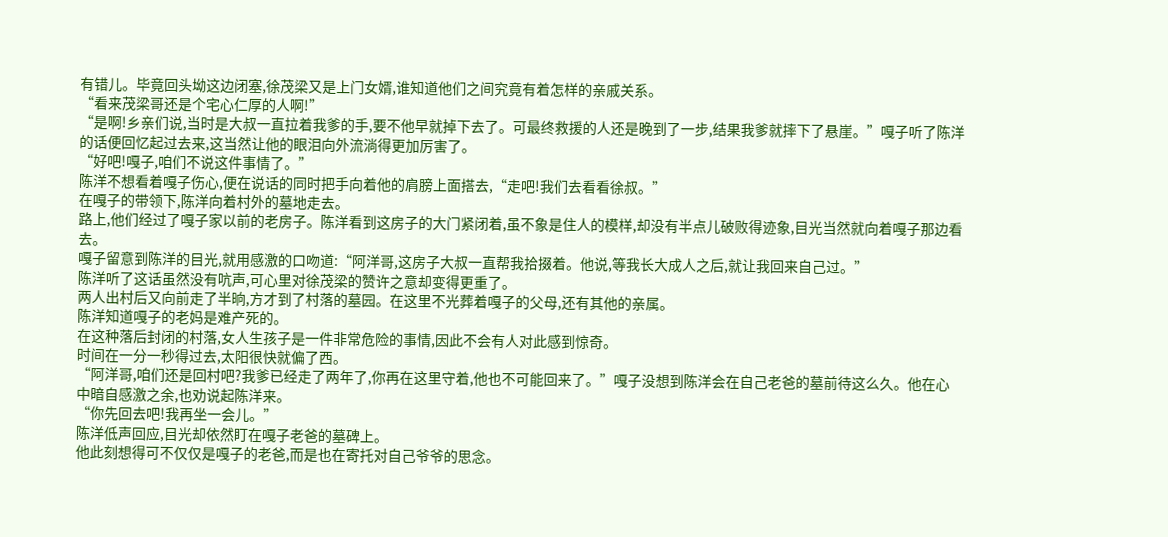有错儿。毕竟回头坳这边闭塞,徐茂梁又是上门女婿,谁知道他们之间究竟有着怎样的亲戚关系。
“看来茂梁哥还是个宅心仁厚的人啊!”
“是啊!乡亲们说,当时是大叔一直拉着我爹的手,要不他早就掉下去了。可最终救援的人还是晚到了一步,结果我爹就摔下了悬崖。”嘎子听了陈洋的话便回忆起过去来,这当然让他的眼泪向外流淌得更加厉害了。
“好吧!嘎子,咱们不说这件事情了。”
陈洋不想看着嘎子伤心,便在说话的同时把手向着他的肩膀上面搭去,“走吧!我们去看看徐叔。”
在嘎子的带领下,陈洋向着村外的墓地走去。
路上,他们经过了嘎子家以前的老房子。陈洋看到这房子的大门紧闭着,虽不象是住人的模样,却没有半点儿破败得迹象,目光当然就向着嘎子那边看去。
嘎子留意到陈洋的目光,就用感激的口吻道:“阿洋哥,这房子大叔一直帮我拾掇着。他说,等我长大成人之后,就让我回来自己过。”
陈洋听了这话虽然没有吭声,可心里对徐茂梁的赞许之意却变得更重了。
两人出村后又向前走了半晌,方才到了村落的墓园。在这里不光葬着嘎子的父母,还有其他的亲属。
陈洋知道嘎子的老妈是难产死的。
在这种落后封闭的村落,女人生孩子是一件非常危险的事情,因此不会有人对此感到惊奇。
时间在一分一秒得过去,太阳很快就偏了西。
“阿洋哥,咱们还是回村吧?我爹已经走了两年了,你再在这里守着,他也不可能回来了。”嘎子没想到陈洋会在自己老爸的墓前待这么久。他在心中暗自感激之余,也劝说起陈洋来。
“你先回去吧!我再坐一会儿。”
陈洋低声回应,目光却依然盯在嘎子老爸的墓碑上。
他此刻想得可不仅仅是嘎子的老爸,而是也在寄托对自己爷爷的思念。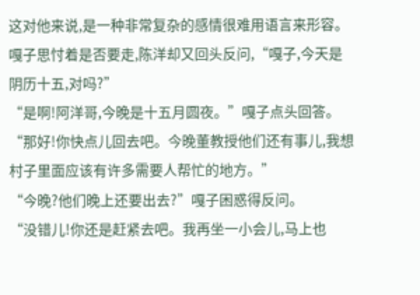这对他来说,是一种非常复杂的感情很难用语言来形容。
嘎子思忖着是否要走,陈洋却又回头反问,“嘎子,今天是阴历十五,对吗?”
“是啊!阿洋哥,今晚是十五月圆夜。”嘎子点头回答。
“那好!你快点儿回去吧。今晚董教授他们还有事儿,我想村子里面应该有许多需要人帮忙的地方。”
“今晚?他们晚上还要出去?”嘎子困惑得反问。
“没错儿!你还是赶紧去吧。我再坐一小会儿,马上也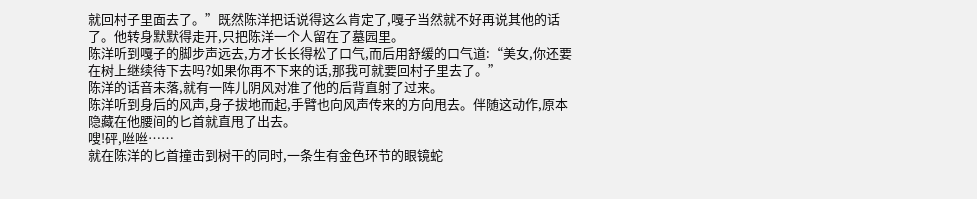就回村子里面去了。”既然陈洋把话说得这么肯定了,嘎子当然就不好再说其他的话了。他转身默默得走开,只把陈洋一个人留在了墓园里。
陈洋听到嘎子的脚步声远去,方才长长得松了口气,而后用舒缓的口气道:“美女,你还要在树上继续待下去吗?如果你再不下来的话,那我可就要回村子里去了。”
陈洋的话音未落,就有一阵儿阴风对准了他的后背直射了过来。
陈洋听到身后的风声,身子拔地而起,手臂也向风声传来的方向甩去。伴随这动作,原本隐藏在他腰间的匕首就直甩了出去。
嗖!砰,咝咝……
就在陈洋的匕首撞击到树干的同时,一条生有金色环节的眼镜蛇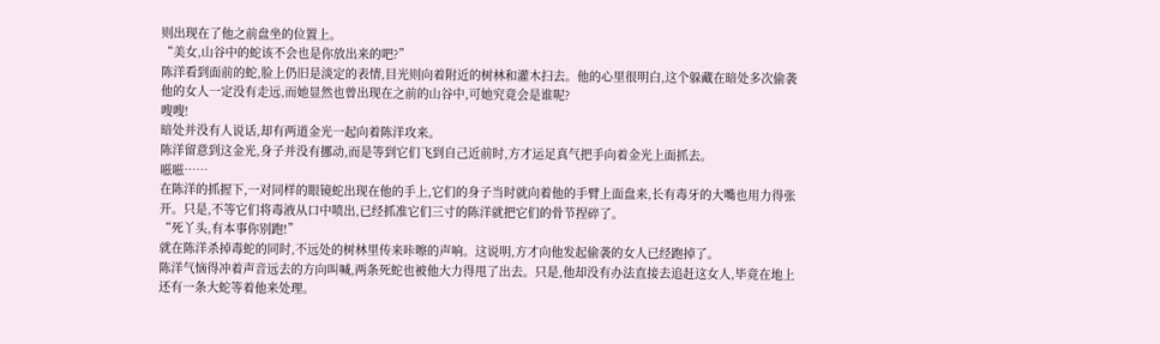则出现在了他之前盘坐的位置上。
“美女,山谷中的蛇该不会也是你放出来的吧?”
陈洋看到面前的蛇,脸上仍旧是淡定的表情,目光则向着附近的树林和灌木扫去。他的心里很明白,这个躲藏在暗处多次偷袭他的女人一定没有走远,而她显然也曾出现在之前的山谷中,可她究竟会是谁呢?
嗖嗖!
暗处并没有人说话,却有两道金光一起向着陈洋攻来。
陈洋留意到这金光,身子并没有挪动,而是等到它们飞到自己近前时,方才运足真气把手向着金光上面抓去。
嗞嗞……
在陈洋的抓握下,一对同样的眼镜蛇出现在他的手上,它们的身子当时就向着他的手臂上面盘来,长有毒牙的大嘴也用力得张开。只是,不等它们将毒液从口中喷出,已经抓准它们三寸的陈洋就把它们的骨节捏碎了。
“死丫头,有本事你别跑!”
就在陈洋杀掉毒蛇的同时,不远处的树林里传来咔嚓的声响。这说明,方才向他发起偷袭的女人已经跑掉了。
陈洋气恼得冲着声音远去的方向叫喊,两条死蛇也被他大力得甩了出去。只是,他却没有办法直接去追赶这女人,毕竟在地上还有一条大蛇等着他来处理。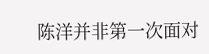陈洋并非第一次面对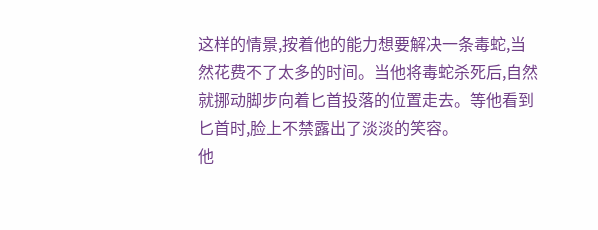这样的情景,按着他的能力想要解决一条毒蛇,当然花费不了太多的时间。当他将毒蛇杀死后,自然就挪动脚步向着匕首投落的位置走去。等他看到匕首时,脸上不禁露出了淡淡的笑容。
他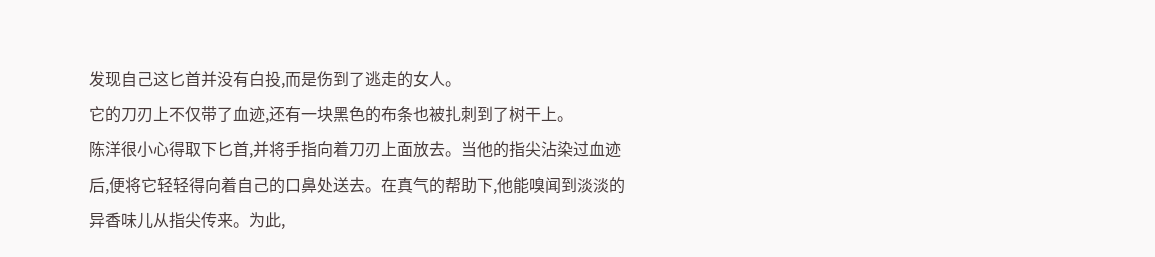发现自己这匕首并没有白投,而是伤到了逃走的女人。
它的刀刃上不仅带了血迹,还有一块黑色的布条也被扎刺到了树干上。
陈洋很小心得取下匕首,并将手指向着刀刃上面放去。当他的指尖沾染过血迹后,便将它轻轻得向着自己的口鼻处送去。在真气的帮助下,他能嗅闻到淡淡的异香味儿从指尖传来。为此,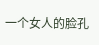一个女人的脸孔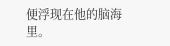便浮现在他的脑海里。